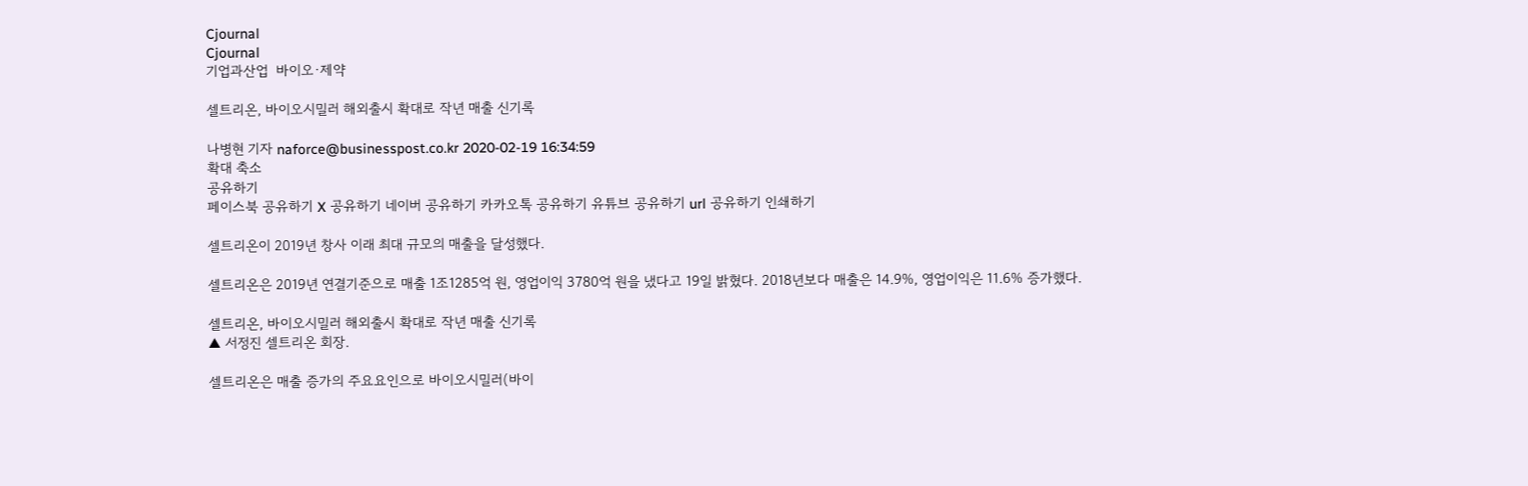Cjournal
Cjournal
기업과산업  바이오·제약

셀트리온, 바이오시밀러 해외출시 확대로 작년 매출 신기록

나병현 기자 naforce@businesspost.co.kr 2020-02-19 16:34:59
확대 축소
공유하기
페이스북 공유하기 X 공유하기 네이버 공유하기 카카오톡 공유하기 유튜브 공유하기 url 공유하기 인쇄하기

셀트리온이 2019년 창사 이래 최대 규모의 매출을 달성했다.

셀트리온은 2019년 연결기준으로 매출 1조1285억 원, 영업이익 3780억 원을 냈다고 19일 밝혔다. 2018년보다 매출은 14.9%, 영업이익은 11.6% 증가했다.

셀트리온, 바이오시밀러 해외출시 확대로 작년 매출 신기록
▲ 서정진 셀트리온 회장.

셀트리온은 매출 증가의 주요요인으로 바이오시밀러(바이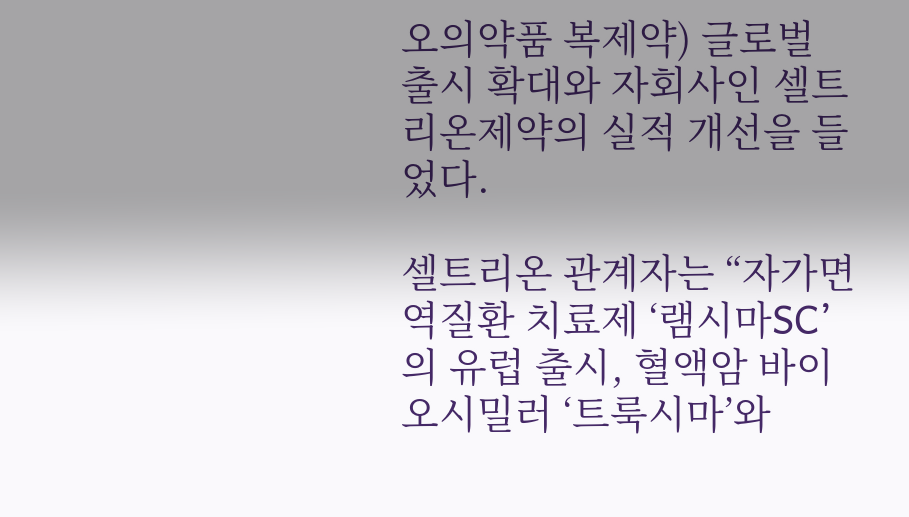오의약품 복제약) 글로벌 출시 확대와 자회사인 셀트리온제약의 실적 개선을 들었다.

셀트리온 관계자는 “자가면역질환 치료제 ‘램시마SC’의 유럽 출시, 혈액암 바이오시밀러 ‘트룩시마’와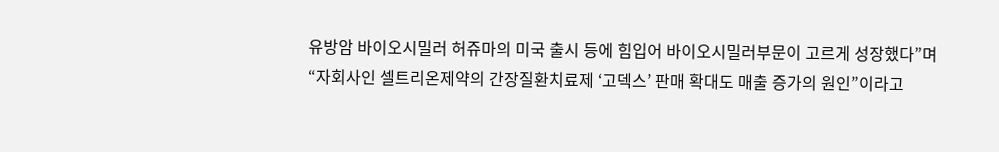유방암 바이오시밀러 허쥬마의 미국 출시 등에 힘입어 바이오시밀러부문이 고르게 성장했다”며 “자회사인 셀트리온제약의 간장질환치료제 ‘고덱스’ 판매 확대도 매출 증가의 원인”이라고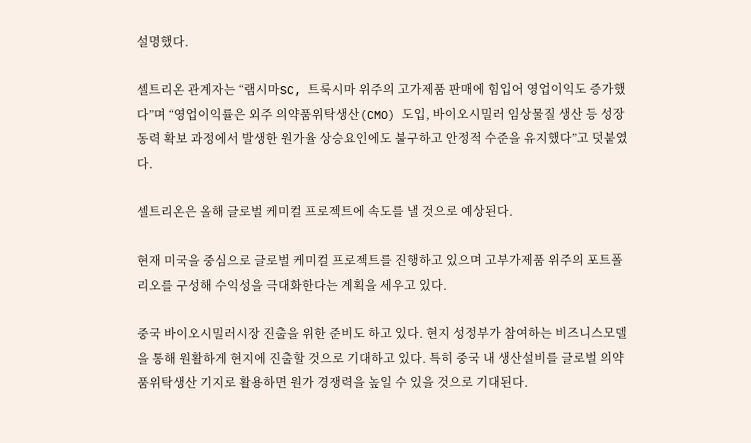설명했다.

셀트리온 관계자는 “램시마SC, 트룩시마 위주의 고가제품 판매에 힘입어 영업이익도 증가했다”며 “영업이익률은 외주 의약품위탁생산(CMO) 도입, 바이오시밀러 임상물질 생산 등 성장동력 확보 과정에서 발생한 원가율 상승요인에도 불구하고 안정적 수준을 유지했다”고 덧붙였다.

셀트리온은 올해 글로벌 케미컬 프로젝트에 속도를 낼 것으로 예상된다.

현재 미국을 중심으로 글로벌 케미컬 프로젝트를 진행하고 있으며 고부가제품 위주의 포트폴리오를 구성해 수익성을 극대화한다는 계획을 세우고 있다.

중국 바이오시밀러시장 진출을 위한 준비도 하고 있다. 현지 성정부가 참여하는 비즈니스모델을 통해 원활하게 현지에 진출할 것으로 기대하고 있다. 특히 중국 내 생산설비를 글로벌 의약품위탁생산 기지로 활용하면 원가 경쟁력을 높일 수 있을 것으로 기대된다.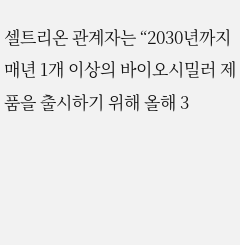셀트리온 관계자는 “2030년까지 매년 1개 이상의 바이오시밀러 제품을 출시하기 위해 올해 3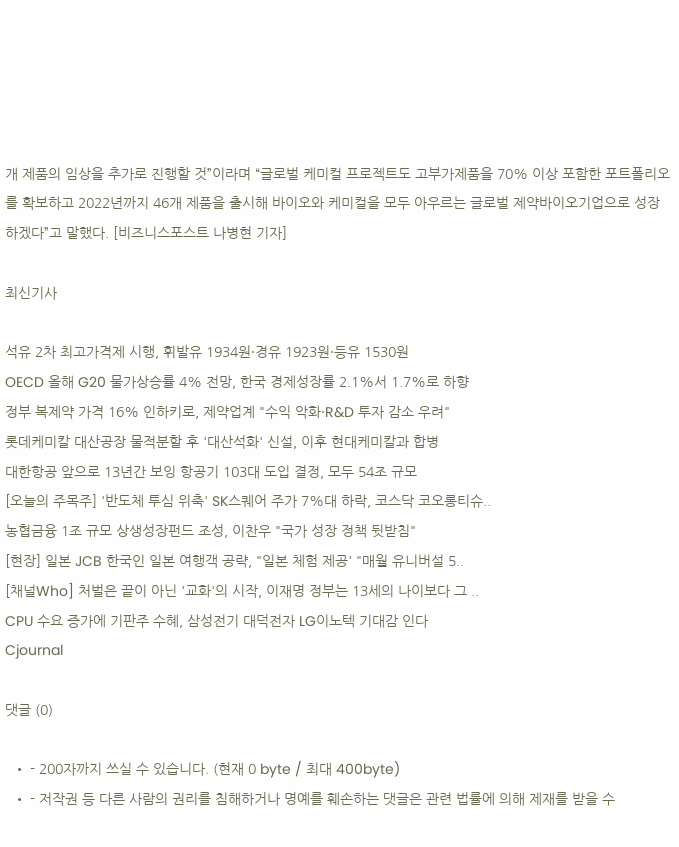개 제품의 임상을 추가로 진행할 것”이라며 “글로벌 케미컬 프로젝트도 고부가제품을 70% 이상 포함한 포트폴리오를 확보하고 2022년까지 46개 제품을 출시해 바이오와 케미컬을 모두 아우르는 글로벌 제약바이오기업으로 성장하겠다”고 말했다. [비즈니스포스트 나병현 기자]

최신기사

석유 2차 최고가격제 시행, 휘발유 1934원·경유 1923원·등유 1530원
OECD 올해 G20 물가상승률 4% 전망, 한국 경제성장률 2.1%서 1.7%로 하향
정부 복제약 가격 16% 인하키로, 제약업계 "수익 악화·R&D 투자 감소 우려"
롯데케미칼 대산공장 물적분할 후 '대산석화' 신설, 이후 현대케미칼과 합병
대한항공 앞으로 13년간 보잉 항공기 103대 도입 결정, 모두 54조 규모
[오늘의 주목주] '반도체 투심 위축' SK스퀘어 주가 7%대 하락, 코스닥 코오롱티슈..
농협금융 1조 규모 상생성장펀드 조성, 이찬우 "국가 성장 정책 뒷받침"
[현장] 일본 JCB 한국인 일본 여행객 공략, "일본 체험 제공' "매월 유니버설 5..
[채널Who] 처벌은 끝이 아닌 '교화'의 시작, 이재명 정부는 13세의 나이보다 그 ..
CPU 수요 증가에 기판주 수혜, 삼성전기 대덕전자 LG이노텍 기대감 인다
Cjournal

댓글 (0)

  • - 200자까지 쓰실 수 있습니다. (현재 0 byte / 최대 400byte)
  • - 저작권 등 다른 사람의 권리를 침해하거나 명예를 훼손하는 댓글은 관련 법률에 의해 제재를 받을 수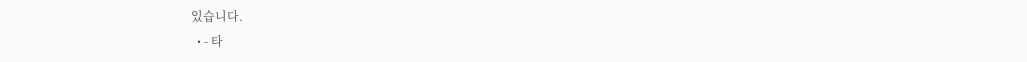있습니다.
  • - 타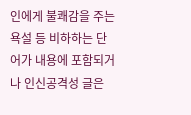인에게 불쾌감을 주는 욕설 등 비하하는 단어가 내용에 포함되거나 인신공격성 글은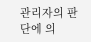관리자의 판단에 의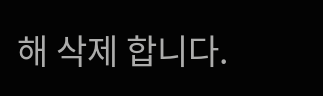해 삭제 합니다.